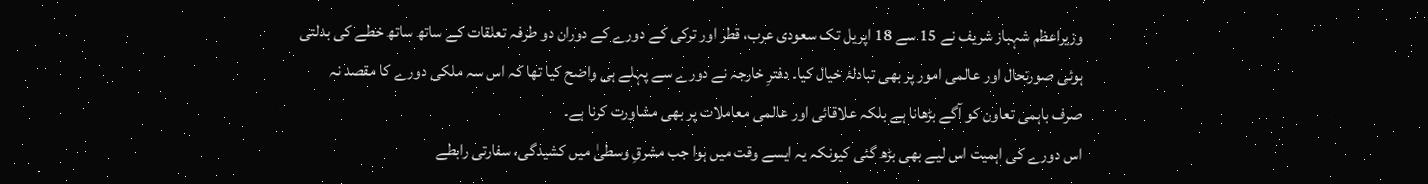وزیراعظم شہباز شریف نے 15 سے 18 اپریل تک سعودی عرب، قطر اور ترکی کے دورے کے دوران دو طرفہ تعلقات کے ساتھ ساتھ خطے کی بدلتی ہوئی صورتحال اور عالمی امور پر بھی تبادلۂ خیال کیا۔ دفترِ خارجہ نے دورے سے پہلے ہی واضح کیا تھا کہ اس سہ ملکی دورے کا مقصد نہ صرف باہمی تعاون کو آگے بڑھانا ہے بلکہ علاقائی اور عالمی معاملات پر بھی مشاورت کرنا ہے۔
اس دورے کی اہمیت اس لیے بھی بڑھ گئی کیونکہ یہ ایسے وقت میں ہوا جب مشرقِ وسطیٰ میں کشیدگی، سفارتی رابطے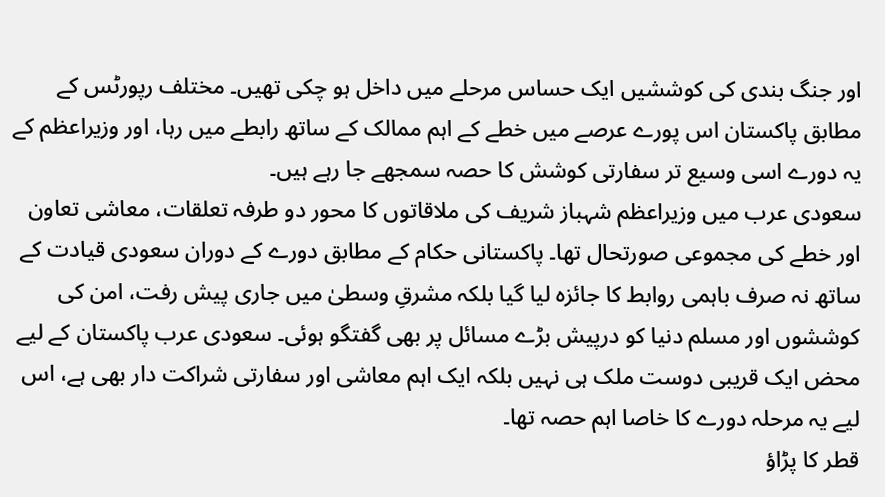اور جنگ بندی کی کوششیں ایک حساس مرحلے میں داخل ہو چکی تھیں۔ مختلف رپورٹس کے مطابق پاکستان اس پورے عرصے میں خطے کے اہم ممالک کے ساتھ رابطے میں رہا، اور وزیراعظم کے یہ دورے اسی وسیع تر سفارتی کوشش کا حصہ سمجھے جا رہے ہیں۔
سعودی عرب میں وزیراعظم شہباز شریف کی ملاقاتوں کا محور دو طرفہ تعلقات، معاشی تعاون اور خطے کی مجموعی صورتحال تھا۔ پاکستانی حکام کے مطابق دورے کے دوران سعودی قیادت کے ساتھ نہ صرف باہمی روابط کا جائزہ لیا گیا بلکہ مشرقِ وسطیٰ میں جاری پیش رفت، امن کی کوششوں اور مسلم دنیا کو درپیش بڑے مسائل پر بھی گفتگو ہوئی۔ سعودی عرب پاکستان کے لیے محض ایک قریبی دوست ملک ہی نہیں بلکہ ایک اہم معاشی اور سفارتی شراکت دار بھی ہے، اس لیے یہ مرحلہ دورے کا خاصا اہم حصہ تھا۔
قطر کا پڑاؤ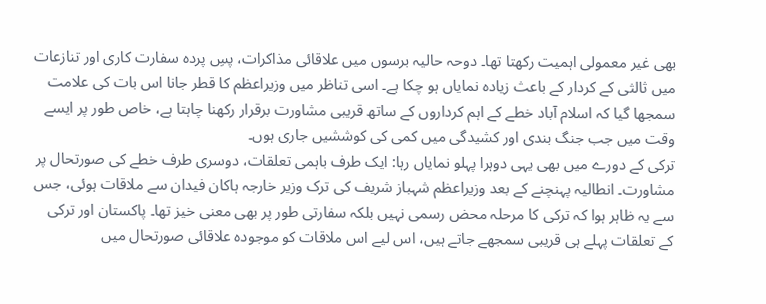بھی غیر معمولی اہمیت رکھتا تھا۔ دوحہ حالیہ برسوں میں علاقائی مذاکرات، پسِ پردہ سفارت کاری اور تنازعات میں ثالثی کے کردار کے باعث زیادہ نمایاں ہو چکا ہے۔ اسی تناظر میں وزیراعظم کا قطر جانا اس بات کی علامت سمجھا گیا کہ اسلام آباد خطے کے اہم کرداروں کے ساتھ قریبی مشاورت برقرار رکھنا چاہتا ہے، خاص طور پر ایسے وقت میں جب جنگ بندی اور کشیدگی میں کمی کی کوششیں جاری ہوں۔
ترکی کے دورے میں بھی یہی دوہرا پہلو نمایاں رہا: ایک طرف باہمی تعلقات، دوسری طرف خطے کی صورتحال پر مشاورت۔ انطالیہ پہنچنے کے بعد وزیراعظم شہباز شریف کی ترک وزیر خارجہ ہاکان فیدان سے ملاقات ہوئی، جس سے یہ ظاہر ہوا کہ ترکی کا مرحلہ محض رسمی نہیں بلکہ سفارتی طور پر بھی معنی خیز تھا۔ پاکستان اور ترکی کے تعلقات پہلے ہی قریبی سمجھے جاتے ہیں، اس لیے اس ملاقات کو موجودہ علاقائی صورتحال میں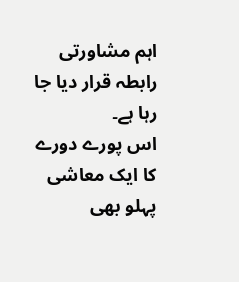اہم مشاورتی رابطہ قرار دیا جا رہا ہے۔
اس پورے دورے کا ایک معاشی پہلو بھی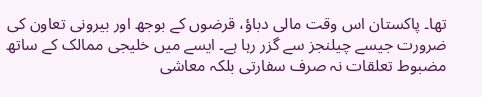تھا۔ پاکستان اس وقت مالی دباؤ، قرضوں کے بوجھ اور بیرونی تعاون کی ضرورت جیسے چیلنجز سے گزر رہا ہے۔ ایسے میں خلیجی ممالک کے ساتھ مضبوط تعلقات نہ صرف سفارتی بلکہ معاشی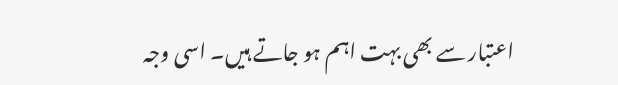اعتبار سے بھی بہت اہم ہو جاتے ہیں۔ اسی وجہ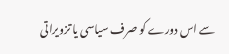سے اس دورے کو صرف سیاسی یا تزویراتی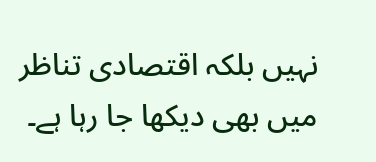نہیں بلکہ اقتصادی تناظر میں بھی دیکھا جا رہا ہے۔